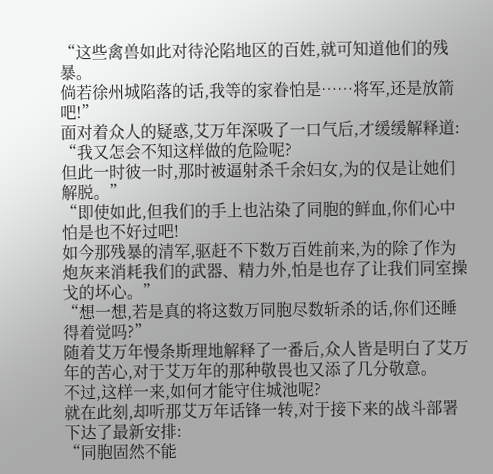“这些禽兽如此对待沦陷地区的百姓,就可知道他们的残暴。
倘若徐州城陷落的话,我等的家眷怕是……将军,还是放箭吧!”
面对着众人的疑惑,艾万年深吸了一口气后,才缓缓解释道:
“我又怎会不知这样做的危险呢?
但此一时彼一时,那时被逼射杀千余妇女,为的仅是让她们解脱。”
“即使如此,但我们的手上也沾染了同胞的鲜血,你们心中怕是也不好过吧!
如今那残暴的清军,驱赶不下数万百姓前来,为的除了作为炮灰来消耗我们的武器、精力外,怕是也存了让我们同室操戈的坏心。”
“想一想,若是真的将这数万同胞尽数斩杀的话,你们还睡得着觉吗?”
随着艾万年慢条斯理地解释了一番后,众人皆是明白了艾万年的苦心,对于艾万年的那种敬畏也又添了几分敬意。
不过,这样一来,如何才能守住城池呢?
就在此刻,却听那艾万年话锋一转,对于接下来的战斗部署下达了最新安排:
“同胞固然不能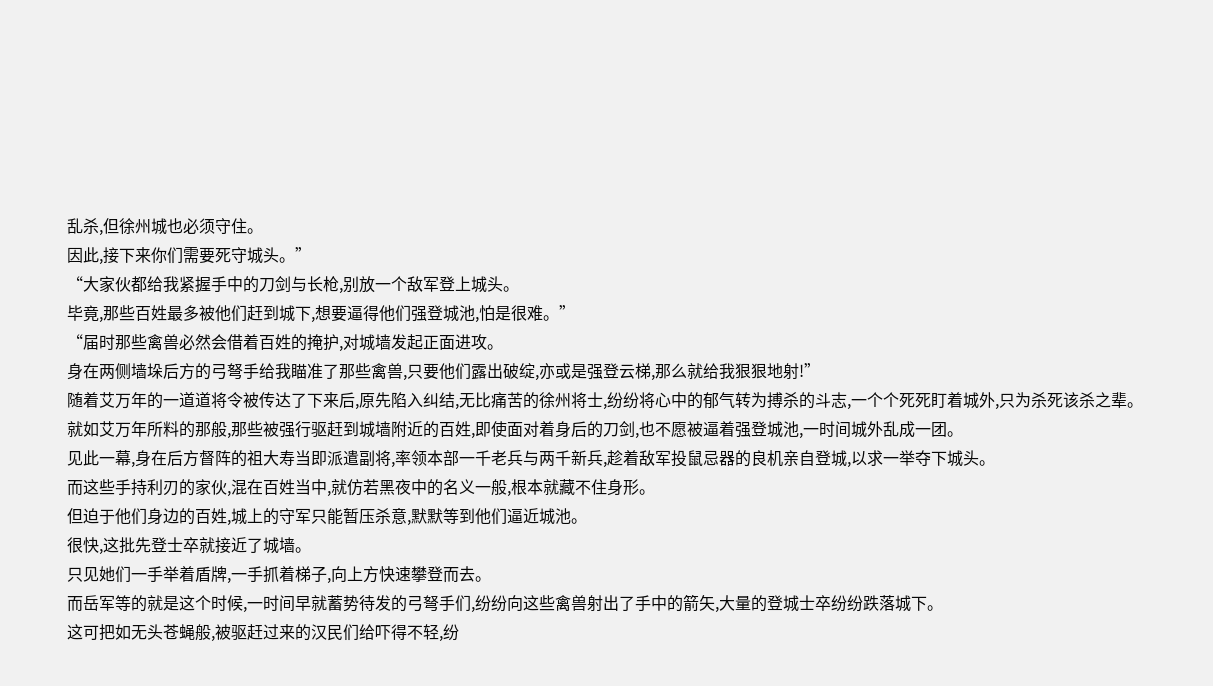乱杀,但徐州城也必须守住。
因此,接下来你们需要死守城头。”
“大家伙都给我紧握手中的刀剑与长枪,别放一个敌军登上城头。
毕竟,那些百姓最多被他们赶到城下,想要逼得他们强登城池,怕是很难。”
“届时那些禽兽必然会借着百姓的掩护,对城墙发起正面进攻。
身在两侧墙垛后方的弓弩手给我瞄准了那些禽兽,只要他们露出破绽,亦或是强登云梯,那么就给我狠狠地射!”
随着艾万年的一道道将令被传达了下来后,原先陷入纠结,无比痛苦的徐州将士,纷纷将心中的郁气转为搏杀的斗志,一个个死死盯着城外,只为杀死该杀之辈。
就如艾万年所料的那般,那些被强行驱赶到城墙附近的百姓,即使面对着身后的刀剑,也不愿被逼着强登城池,一时间城外乱成一团。
见此一幕,身在后方督阵的祖大寿当即派遣副将,率领本部一千老兵与两千新兵,趁着敌军投鼠忌器的良机亲自登城,以求一举夺下城头。
而这些手持利刃的家伙,混在百姓当中,就仿若黑夜中的名义一般,根本就藏不住身形。
但迫于他们身边的百姓,城上的守军只能暂压杀意,默默等到他们逼近城池。
很快,这批先登士卒就接近了城墙。
只见她们一手举着盾牌,一手抓着梯子,向上方快速攀登而去。
而岳军等的就是这个时候,一时间早就蓄势待发的弓弩手们,纷纷向这些禽兽射出了手中的箭矢,大量的登城士卒纷纷跌落城下。
这可把如无头苍蝇般,被驱赶过来的汉民们给吓得不轻,纷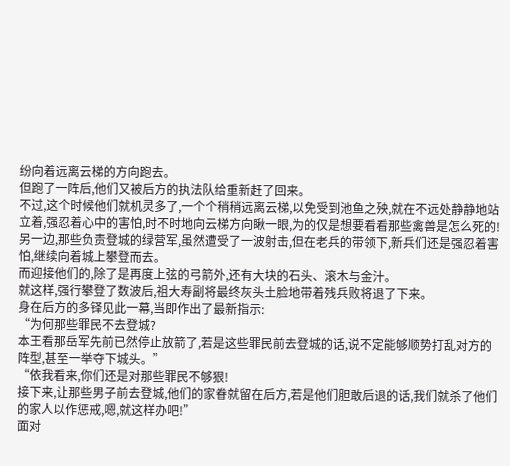纷向着远离云梯的方向跑去。
但跑了一阵后,他们又被后方的执法队给重新赶了回来。
不过,这个时候他们就机灵多了,一个个稍稍远离云梯,以免受到池鱼之殃,就在不远处静静地站立着,强忍着心中的害怕,时不时地向云梯方向瞅一眼,为的仅是想要看看那些禽兽是怎么死的!
另一边,那些负责登城的绿营军,虽然遭受了一波射击,但在老兵的带领下,新兵们还是强忍着害怕,继续向着城上攀登而去。
而迎接他们的,除了是再度上弦的弓箭外,还有大块的石头、滚木与金汁。
就这样,强行攀登了数波后,祖大寿副将最终灰头土脸地带着残兵败将退了下来。
身在后方的多铎见此一幕,当即作出了最新指示:
“为何那些罪民不去登城?
本王看那岳军先前已然停止放箭了,若是这些罪民前去登城的话,说不定能够顺势打乱对方的阵型,甚至一举夺下城头。”
“依我看来,你们还是对那些罪民不够狠!
接下来,让那些男子前去登城,他们的家眷就留在后方,若是他们胆敢后退的话,我们就杀了他们的家人以作惩戒,嗯,就这样办吧!”
面对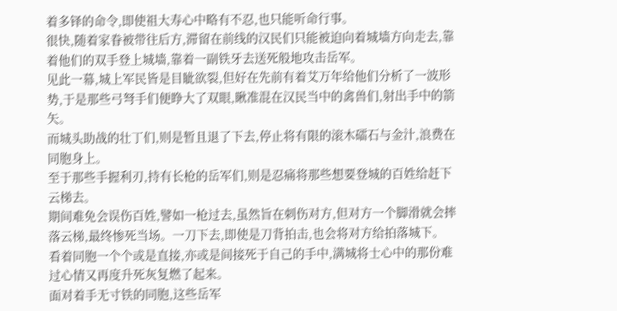着多铎的命令,即使祖大寿心中略有不忍,也只能听命行事。
很快,随着家眷被带往后方,滞留在前线的汉民们只能被迫向着城墙方向走去,靠着他们的双手登上城墙,靠着一副铁牙去送死般地攻击岳军。
见此一幕,城上军民皆是目眦欲裂,但好在先前有着艾万年给他们分析了一波形势,于是那些弓弩手们便睁大了双眼,瞅准混在汉民当中的禽兽们,射出手中的箭矢。
而城头助战的壮丁们,则是暂且退了下去,停止将有限的滚木礌石与金汁,浪费在同胞身上。
至于那些手握利刃,持有长枪的岳军们,则是忍痛将那些想要登城的百姓给赶下云梯去。
期间难免会误伤百姓,譬如一枪过去,虽然旨在刺伤对方,但对方一个脚滑就会摔落云梯,最终惨死当场。一刀下去,即使是刀背拍击,也会将对方给拍落城下。
看着同胞一个个或是直接,亦或是间接死于自己的手中,满城将士心中的那份难过心情又再度升死灰复燃了起来。
面对着手无寸铁的同胞,这些岳军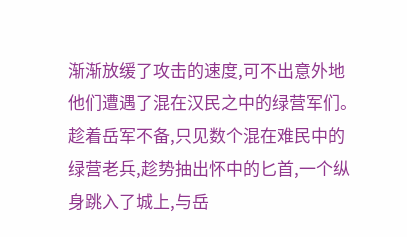渐渐放缓了攻击的速度,可不出意外地他们遭遇了混在汉民之中的绿营军们。
趁着岳军不备,只见数个混在难民中的绿营老兵,趁势抽出怀中的匕首,一个纵身跳入了城上,与岳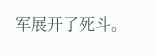军展开了死斗。